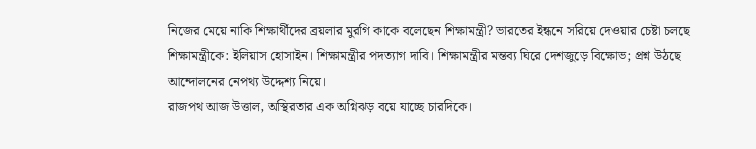নিজের মেয়ে নাকি শিক্ষার্থীদের ব্রয়লার মুরগি কাকে বলেছেন শিক্ষামন্ত্রী? ভারতের ইন্ধনে সরিয়ে দেওয়ার চেষ্টা চলছে শিক্ষামন্ত্রীকে: ইলিয়াস হোসাইন। শিক্ষামন্ত্রীর পদত্যাগ দাবি। শিক্ষামন্ত্রীর মন্তব্য ঘিরে দেশজুড়ে বিক্ষোভ; প্রশ্ন উঠছে আন্দোলনের নেপথ্য উদ্দেশ্য নিয়ে।
রাজপথ আজ উত্তাল, অস্থিরতার এক অগ্নিঝড় বয়ে যাচ্ছে চারদিকে।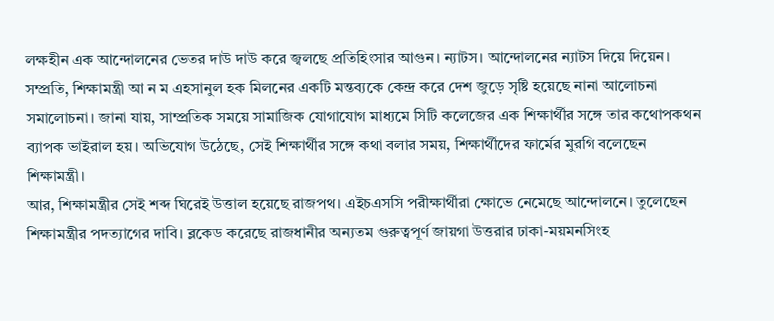লক্ষহীন এক আন্দোলনের ভেতর দাউ দাউ করে জ্বলছে প্রতিহিংসার আগুন। ন্যাটস। আন্দোলনের ন্যাটস দিয়ে দিয়েন।
সম্প্রতি, শিক্ষামন্ত্রী আ ন ম এহসানুল হক মিলনের একটি মন্তব্যকে কেন্দ্র করে দেশ জুড়ে সৃষ্টি হয়েছে নানা আলোচনা সমালোচনা। জানা যায়, সাম্প্রতিক সময়ে সামাজিক যোগাযোগ মাধ্যমে সিটি কলেজের এক শিক্ষার্থীর সঙ্গে তার কথোপকথন ব্যাপক ভাইরাল হয়। অভিযোগ উঠেছে, সেই শিক্ষার্থীর সঙ্গে কথা বলার সময়, শিক্ষার্থীদের ফার্মের মুরগি বলেছেন শিক্ষামন্ত্রী।
আর, শিক্ষামন্ত্রীর সেই শব্দ ঘিরেই উত্তাল হয়েছে রাজপথ। এইচএসসি পরীক্ষার্থীরা ক্ষোভে নেমেছে আন্দোলনে। তুলেছেন শিক্ষামন্ত্রীর পদত্যাগের দাবি। ব্লকেড করেছে রাজধানীর অন্যতম গুরুত্বপূর্ণ জায়গা উত্তরার ঢাকা-ময়মনসিংহ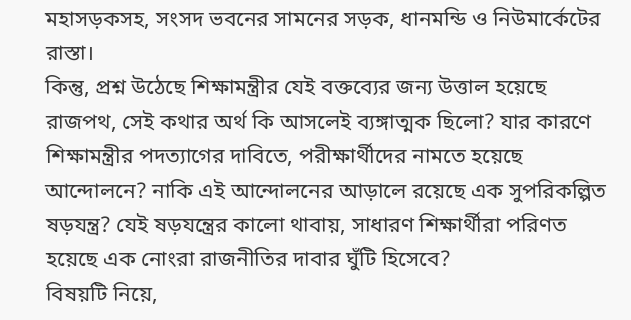মহাসড়কসহ, সংসদ ভবনের সামনের সড়ক, ধানমন্ডি ও নিউমার্কেটের রাস্তা।
কিন্তু, প্রশ্ন উঠেছে শিক্ষামন্ত্রীর যেই বক্তব্যের জন্য উত্তাল হয়েছে রাজপথ, সেই কথার অর্থ কি আসলেই ব্যঙ্গাত্মক ছিলো? যার কারণে শিক্ষামন্ত্রীর পদত্যাগের দাবিতে, পরীক্ষার্থীদের নামতে হয়েছে আন্দোলনে? নাকি এই আন্দোলনের আড়ালে রয়েছে এক সুপরিকল্পিত ষড়যন্ত্র? যেই ষড়যন্ত্রের কালো থাবায়, সাধারণ শিক্ষার্থীরা পরিণত হয়েছে এক নোংরা রাজনীতির দাবার ঘুঁটি হিসেবে?
বিষয়টি নিয়ে,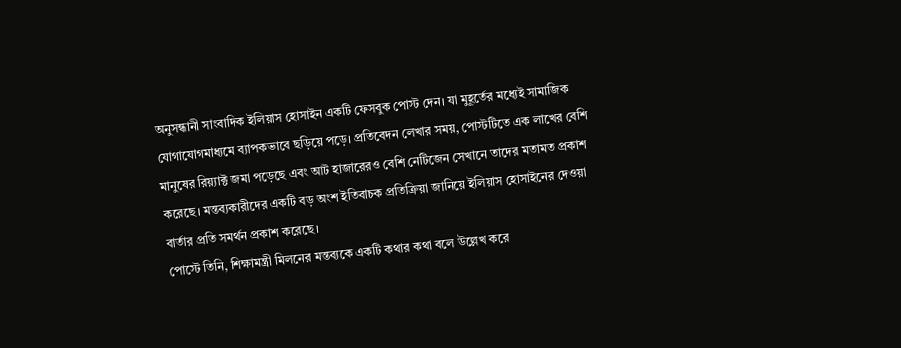অনুসন্ধানী সাংবাদিক ইলিয়াস হোসাইন একটি ফেসবুক পোস্ট দেন। যা মুহূর্তের মধ্যেই সামাজিক যোগাযোগমাধ্যমে ব্যাপকভাবে ছড়িয়ে পড়ে। প্রতিবেদন লেখার সময়, পোস্টটিতে এক লাখের বেশি মানুষের রিয়্যাক্ট জমা পড়েছে এবং আট হাজারেরও বেশি নেটিজেন সেখানে তাদের মতামত প্রকাশ করেছে। মন্তব্যকারীদের একটি বড় অংশ ইতিবাচক প্রতিক্রিয়া জানিয়ে ইলিয়াস হোসাইনের দেওয়া বার্তার প্রতি সমর্থন প্রকাশ করেছে।
পোস্টে তিনি, শিক্ষামন্ত্রী মিলনের মন্তব্যকে একটি কথার কথা বলে উল্লেখ করে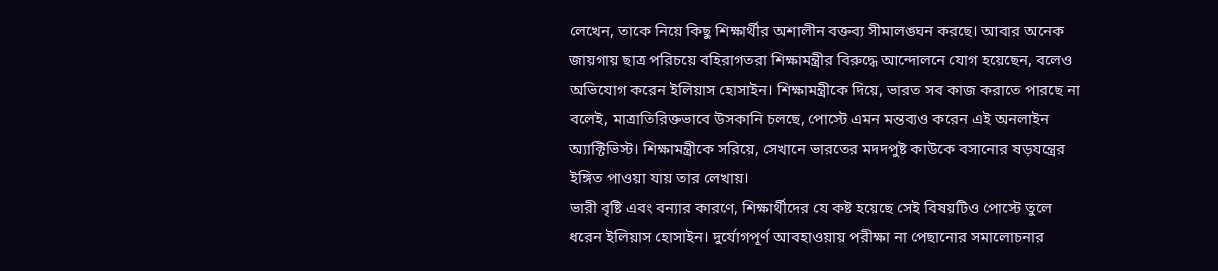লেখেন, তাকে নিয়ে কিছু শিক্ষার্থীর অশালীন বক্তব্য সীমালঙ্ঘন করছে। আবার অনেক জায়গায় ছাত্র পরিচয়ে বহিরাগতরা শিক্ষামন্ত্রীর বিরুদ্ধে আন্দোলনে যোগ হয়েছেন, বলেও অভিযোগ করেন ইলিয়াস হোসাইন। শিক্ষামন্ত্রীকে দিয়ে, ভারত সব কাজ করাতে পারছে না বলেই, মাত্রাতিরিক্তভাবে উসকানি চলছে, পোস্টে এমন মন্তব্যও করেন এই অনলাইন অ্যাক্টিভিস্ট। শিক্ষামন্ত্রীকে সরিয়ে, সেখানে ভারতের মদদপুষ্ট কাউকে বসানোর ষড়যন্ত্রের ইঙ্গিত পাওয়া যায় তার লেখায়।
ভারী বৃষ্টি এবং বন্যার কারণে, শিক্ষার্থীদের যে কষ্ট হয়েছে সেই বিষয়টিও পোস্টে তুলে ধরেন ইলিয়াস হোসাইন। দুর্যোগপূর্ণ আবহাওয়ায় পরীক্ষা না পেছানোর সমালোচনার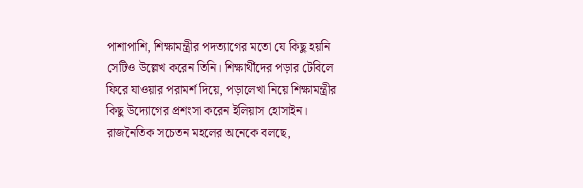পাশাপাশি, শিক্ষামন্ত্রীর পদত্যাগের মতো যে কিছু হয়নি সেটিও উল্লেখ করেন তিনি। শিক্ষার্থীদের পড়ার টেবিলে ফিরে যাওয়ার পরামর্শ দিয়ে, পড়ালেখা নিয়ে শিক্ষামন্ত্রীর কিছু উদ্যোগের প্রশংসা করেন ইলিয়াস হোসাইন।
রাজনৈতিক সচেতন মহলের অনেকে বলছে,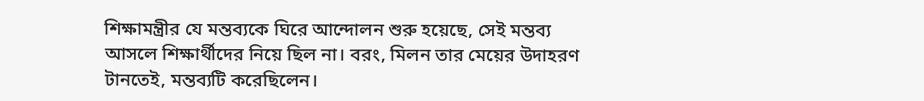শিক্ষামন্ত্রীর যে মন্তব্যকে ঘিরে আন্দোলন শুরু হয়েছে, সেই মন্তব্য আসলে শিক্ষার্থীদের নিয়ে ছিল না। বরং, মিলন তার মেয়ের উদাহরণ টানতেই, মন্তব্যটি করেছিলেন।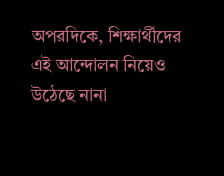অপরদিকে, শিক্ষার্থীদের এই আন্দোলন নিয়েও উঠেছে নানা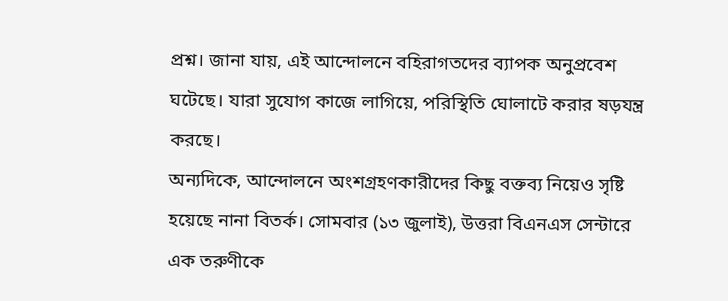প্রশ্ন। জানা যায়, এই আন্দোলনে বহিরাগতদের ব্যাপক অনুপ্রবেশ ঘটেছে। যারা সুযোগ কাজে লাগিয়ে, পরিস্থিতি ঘোলাটে করার ষড়যন্ত্র করছে।
অন্যদিকে, আন্দোলনে অংশগ্রহণকারীদের কিছু বক্তব্য নিয়েও সৃষ্টি হয়েছে নানা বিতর্ক। সোমবার (১৩ জুলাই), উত্তরা বিএনএস সেন্টারে এক তরুণীকে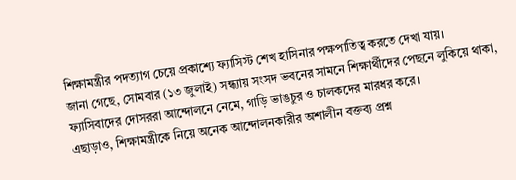শিক্ষামন্ত্রীর পদত্যাগ চেয়ে প্রকাশ্যে ফ্যাসিস্ট শেখ হাসিনার পক্ষপাতিত্ব করতে দেখা যায়।
জানা গেছে, সোমবার (১৩ জুলাই) সন্ধ্যায় সংসদ ভবনের সামনে শিক্ষার্থীদের পেছনে লুকিয়ে থাকা, ফ্যাসিবাদের দোসররা আন্দোলনে নেমে, গাড়ি ভাঙচুর ও চালকদের মারধর করে।
এছাড়াও, শিক্ষামন্ত্রীকে নিয়ে অনেক আন্দোলনকারীর অশালীন বক্তব্য প্রশ্ন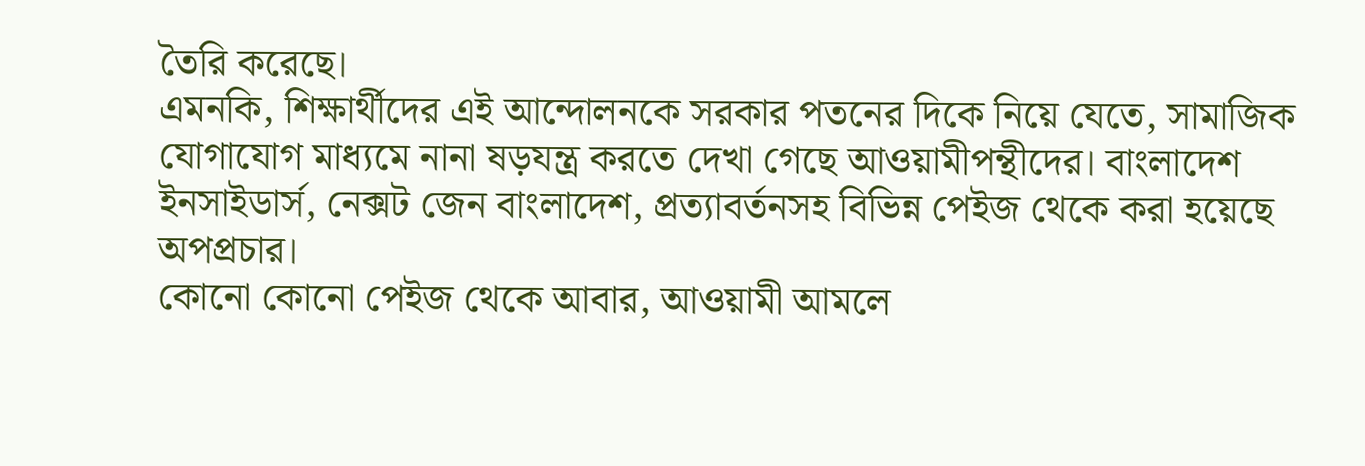তৈরি করেছে।
এমনকি, শিক্ষার্থীদের এই আন্দোলনকে সরকার পতনের দিকে নিয়ে যেতে, সামাজিক যোগাযোগ মাধ্যমে নানা ষড়যন্ত্র করতে দেখা গেছে আওয়ামীপন্থীদের। বাংলাদেশ ইনসাইডার্স, নেক্সট জেন বাংলাদেশ, প্রত্যাবর্তনসহ বিভিন্ন পেইজ থেকে করা হয়েছে অপপ্রচার।
কোনো কোনো পেইজ থেকে আবার, আওয়ামী আমলে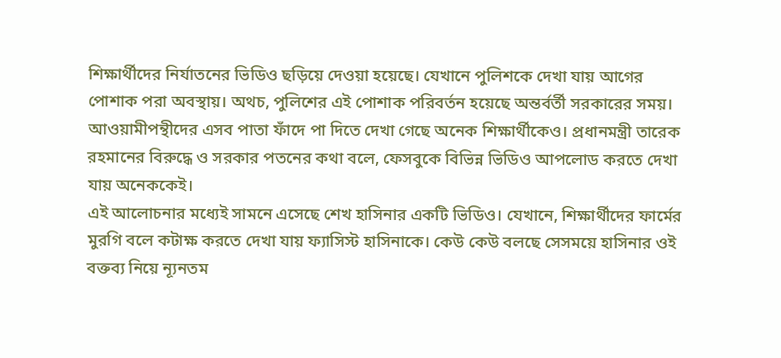শিক্ষার্থীদের নির্যাতনের ভিডিও ছড়িয়ে দেওয়া হয়েছে। যেখানে পুলিশকে দেখা যায় আগের পোশাক পরা অবস্থায়। অথচ, পুলিশের এই পোশাক পরিবর্তন হয়েছে অন্তর্বর্তী সরকারের সময়।
আওয়ামীপন্থীদের এসব পাতা ফাঁদে পা দিতে দেখা গেছে অনেক শিক্ষার্থীকেও। প্রধানমন্ত্রী তারেক রহমানের বিরুদ্ধে ও সরকার পতনের কথা বলে, ফেসবুকে বিভিন্ন ভিডিও আপলোড করতে দেখা যায় অনেককেই।
এই আলোচনার মধ্যেই সামনে এসেছে শেখ হাসিনার একটি ভিডিও। যেখানে, শিক্ষার্থীদের ফার্মের মুরগি বলে কটাক্ষ করতে দেখা যায় ফ্যাসিস্ট হাসিনাকে। কেউ কেউ বলছে সেসময়ে হাসিনার ওই বক্তব্য নিয়ে ন্যূনতম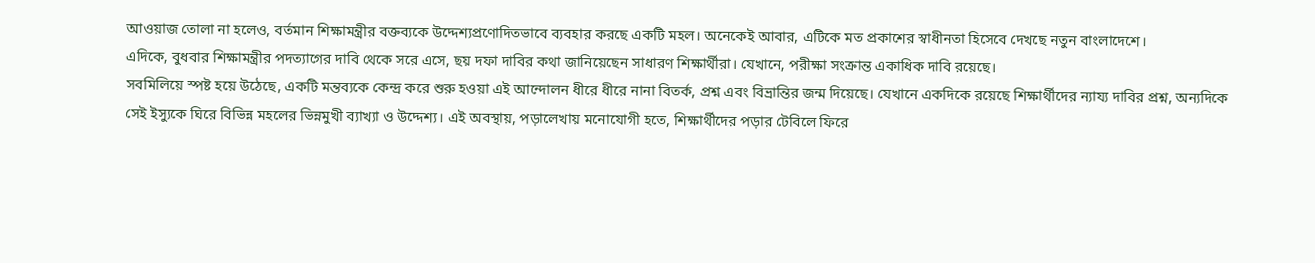আওয়াজ তোলা না হলেও, বর্তমান শিক্ষামন্ত্রীর বক্তব্যকে উদ্দেশ্যপ্রণোদিতভাবে ব্যবহার করছে একটি মহল। অনেকেই আবার, এটিকে মত প্রকাশের স্বাধীনতা হিসেবে দেখছে নতুন বাংলাদেশে।
এদিকে, বুধবার শিক্ষামন্ত্রীর পদত্যাগের দাবি থেকে সরে এসে, ছয় দফা দাবির কথা জানিয়েছেন সাধারণ শিক্ষার্থীরা। যেখানে, পরীক্ষা সংক্রান্ত একাধিক দাবি রয়েছে।
সবমিলিয়ে স্পষ্ট হয়ে উঠেছে, একটি মন্তব্যকে কেন্দ্র করে শুরু হওয়া এই আন্দোলন ধীরে ধীরে নানা বিতর্ক, প্রশ্ন এবং বিভ্রান্তির জন্ম দিয়েছে। যেখানে একদিকে রয়েছে শিক্ষার্থীদের ন্যায্য দাবির প্রশ্ন, অন্যদিকে সেই ইস্যুকে ঘিরে বিভিন্ন মহলের ভিন্নমুখী ব্যাখ্যা ও উদ্দেশ্য। এই অবস্থায়, পড়ালেখায় মনোযোগী হতে, শিক্ষার্থীদের পড়ার টেবিলে ফিরে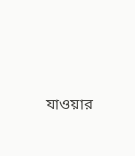যাওয়ার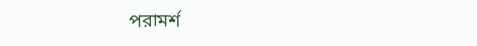পরামর্শ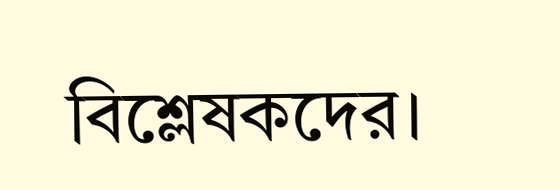বিশ্লেষকদের।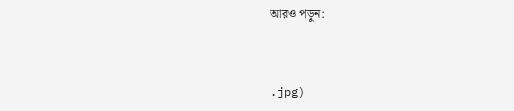আরও পড়ুন:



.jpg)